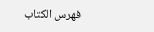فهرس الكتاب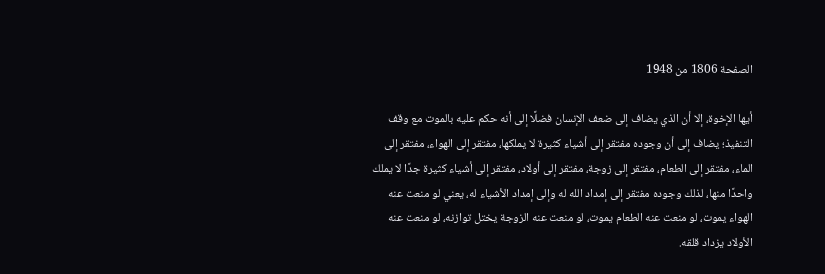الصفحة 1806 من 1948

أيها الإخوة، إلا أن الذي يضاف إلى ضعف الإنسان فضلًا إلى أنه حكم عليه بالموت مع وقف التنفيذ؛ يضاف إلى أن وجوده مفتقر إلى أشياء كثيرة لا يملكها، مفتقر إلى الهواء، مفتقر إلى الماء، مفتقر إلى الطعام، مفتقر إلى زوجة، مفتقر إلى أولاد، مفتقر إلى أشياء كثيرة جدًا لا يملك واحدًا منها، لذلك وجوده مفتقر إلى إمداد الله له وإلى إمداد الأشياء له، يعني لو منعت عنه الهواء يموت، لو منعت عنه الطعام يموت، لو منعت عنه الزوجة يختل توازنه، لو منعت عنه الأولاد يزداد قلقه.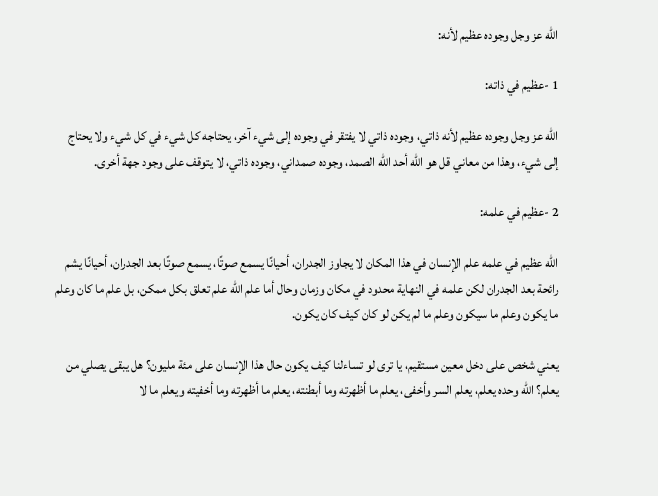الله عز وجل وجوده عظيم لأنه:

1 -عظيم في ذاته:

الله عز وجل وجوده عظيم لأنه ذاتي، وجوده ذاتي لا يفتقر في وجوده إلى شيء آخر، يحتاجه كل شيء في كل شيء ولا يحتاج إلى شيء، وهذا من معاني قل هو الله أحد الله الصمد، وجوده صمداني، وجوده ذاتي، لا يتوقف على وجود جهة أخرى.

2 -عظيم في علمه:

الله عظيم في علمه علم الإنسان في هذا المكان لا يجاوز الجدران، أحيانًا يسمع صوتًا، يسمع صوتًا بعد الجدران، أحيانًا يشم رائحة بعد الجدران لكن علمه في النهاية محدود في مكان وزمان وحال أما علم الله علم تعلق بكل ممكن، بل علم ما كان وعلم ما يكون وعلم ما سيكون وعلم ما لم يكن لو كان كيف كان يكون.

يعني شخص على دخل معين مستقيم، يا ترى لو تساءلنا كيف يكون حال هذا الإنسان على مئة مليون؟ هل يبقى يصلي من يعلم؟ الله وحده يعلم، يعلم السر وأخفى، يعلم ما أظهرته وما أبطنته، يعلم ما أظهرته وما أخفيته ويعلم ما لا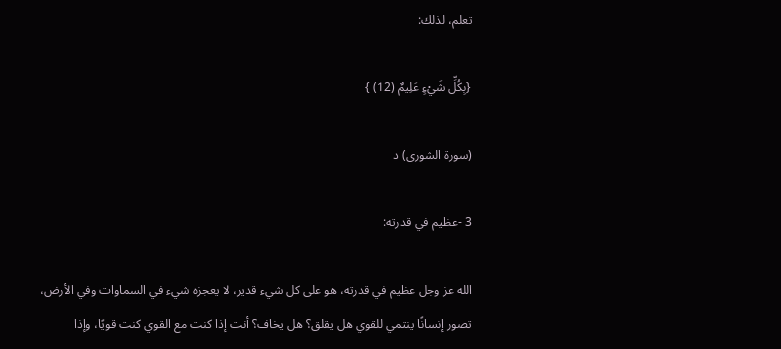تعلم، لذلك:

{بِكُلِّ شَيْءٍ عَلِيمٌ (12) }

(سورة الشورى) د

3 -عظيم في قدرته:

الله عز وجل عظيم في قدرته، هو على كل شيء قدير، لا يعجزه شيء في السماوات وفي الأرض، تصور إنسانًا ينتمي للقوي هل يقلق؟ هل يخاف؟ أنت إذا كنت مع القوي كنت قويًا، وإذا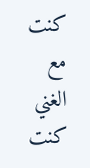كنت مع الغني كنت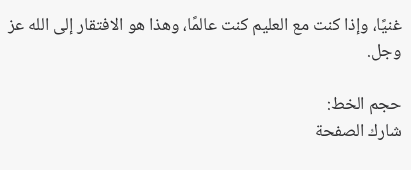غنيًا، وإذا كنت مع العليم كنت عالمًا، وهذا هو الافتقار إلى الله عز وجل.

حجم الخط:
شارك الصفحة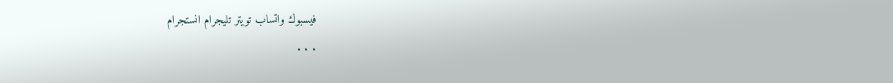فيسبوك واتساب تويتر تليجرام انستجرام
. . .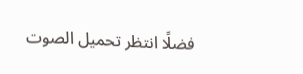فضلًا انتظر تحميل الصوت